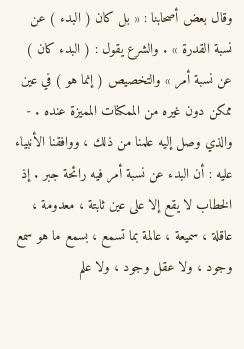وقال بعض أصحابنا : « بل كان ( البدء ) عن نسبة القدرة » . والشرع يقول : ( البدء كان ) عن نسبة أمر » والتخصيص ( إنما هو ) في عين ممكن دون غيره من الممكنات المميزة عنده . - والذي وصل إليه علمنا من ذلك ، ووافقنا الأنبياء عليه : أن البدء عن نسبة أمر فيه رائحة جبر . إذ الخطاب لا يقع إلا على عين ثابتة ، معدومة ، عاقلة ، سميعة ، عالمة بما تسمع ، بسمع ما هو سمع وجود ، ولا عقل وجود ، ولا علم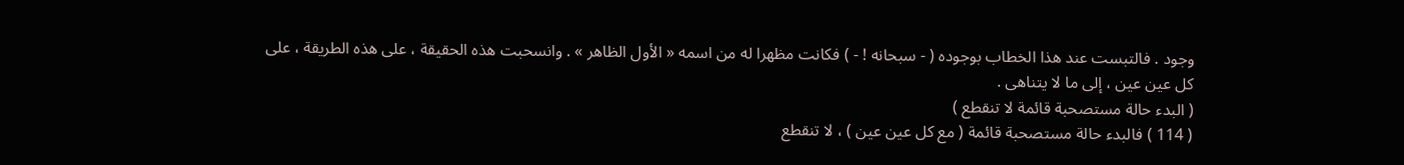وجود . فالتبست عند هذا الخطاب بوجوده ( - سبحانه ! - ) فكانت مظهرا له من اسمه « الأول الظاهر » . وانسحبت هذه الحقيقة ، على هذه الطريقة ، على كل عين عين ، إلى ما لا يتناهى .
( البدء حالة مستصحبة قائمة لا تنقطع )
( 114 ) فالبدء حالة مستصحبة قائمة ( مع كل عين عين ) ، لا تنقطع